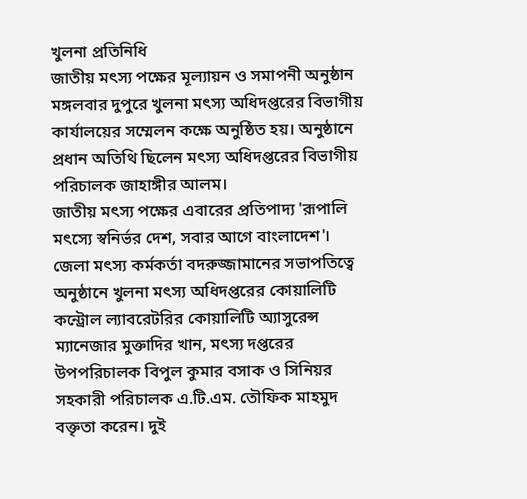খুলনা প্রতিনিধি
জাতীয় মৎস্য পক্ষের মূল্যায়ন ও সমাপনী অনুষ্ঠান মঙ্গলবার দুপুরে খুলনা মৎস্য অধিদপ্তরের বিভাগীয় কার্যালয়ের সম্মেলন কক্ষে অনুষ্ঠিত হয়। অনুষ্ঠানে প্রধান অতিথি ছিলেন মৎস্য অধিদপ্তরের বিভাগীয় পরিচালক জাহাঙ্গীর আলম।
জাতীয় মৎস্য পক্ষের এবারের প্রতিপাদ্য 'রূপালি মৎস্যে স্বনির্ভর দেশ, সবার আগে বাংলাদেশ'।
জেলা মৎস্য কর্মকর্তা বদরুজ্জামানের সভাপতিত্বে অনুষ্ঠানে খুলনা মৎস্য অধিদপ্তরের কোয়ালিটি কন্ট্রোল ল্যাবরেটরির কোয়ালিটি অ্যাসুরেন্স ম্যানেজার মুক্তাদির খান, মৎস্য দপ্তরের উপপরিচালক বিপুল কুমার বসাক ও সিনিয়র সহকারী পরিচালক এ.টি.এম. তৌফিক মাহমুদ বক্তৃতা করেন। দুই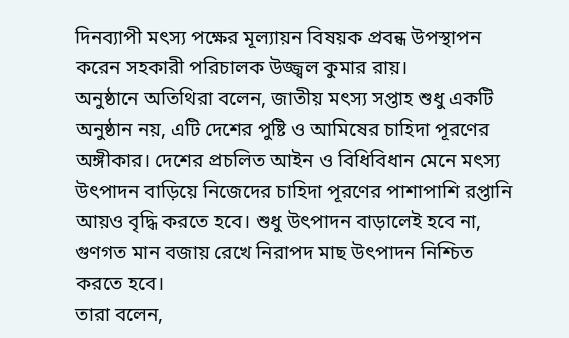দিনব্যাপী মৎস্য পক্ষের মূল্যায়ন বিষয়ক প্রবন্ধ উপস্থাপন করেন সহকারী পরিচালক উজ্জ্বল কুমার রায়।
অনুষ্ঠানে অতিথিরা বলেন, জাতীয় মৎস্য সপ্তাহ শুধু একটি অনুষ্ঠান নয়, এটি দেশের পুষ্টি ও আমিষের চাহিদা পূরণের অঙ্গীকার। দেশের প্রচলিত আইন ও বিধিবিধান মেনে মৎস্য উৎপাদন বাড়িয়ে নিজেদের চাহিদা পূরণের পাশাপাশি রপ্তানি আয়ও বৃদ্ধি করতে হবে। শুধু উৎপাদন বাড়ালেই হবে না, গুণগত মান বজায় রেখে নিরাপদ মাছ উৎপাদন নিশ্চিত করতে হবে।
তারা বলেন,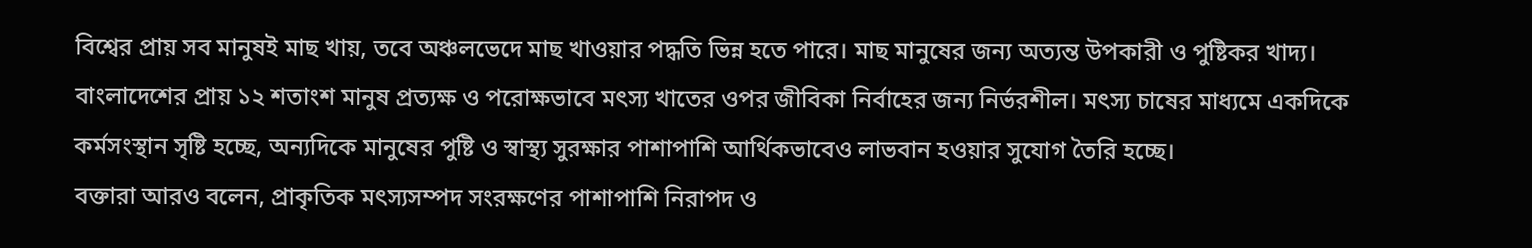বিশ্বের প্রায় সব মানুষই মাছ খায়, তবে অঞ্চলভেদে মাছ খাওয়ার পদ্ধতি ভিন্ন হতে পারে। মাছ মানুষের জন্য অত্যন্ত উপকারী ও পুষ্টিকর খাদ্য। বাংলাদেশের প্রায় ১২ শতাংশ মানুষ প্রত্যক্ষ ও পরোক্ষভাবে মৎস্য খাতের ওপর জীবিকা নির্বাহের জন্য নির্ভরশীল। মৎস্য চাষের মাধ্যমে একদিকে কর্মসংস্থান সৃষ্টি হচ্ছে, অন্যদিকে মানুষের পুষ্টি ও স্বাস্থ্য সুরক্ষার পাশাপাশি আর্থিকভাবেও লাভবান হওয়ার সুযোগ তৈরি হচ্ছে।
বক্তারা আরও বলেন, প্রাকৃতিক মৎস্যসম্পদ সংরক্ষণের পাশাপাশি নিরাপদ ও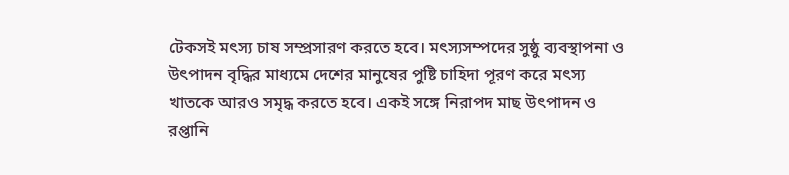টেকসই মৎস্য চাষ সম্প্রসারণ করতে হবে। মৎস্যসম্পদের সুষ্ঠু ব্যবস্থাপনা ও উৎপাদন বৃদ্ধির মাধ্যমে দেশের মানুষের পুষ্টি চাহিদা পূরণ করে মৎস্য খাতকে আরও সমৃদ্ধ করতে হবে। একই সঙ্গে নিরাপদ মাছ উৎপাদন ও রপ্তানি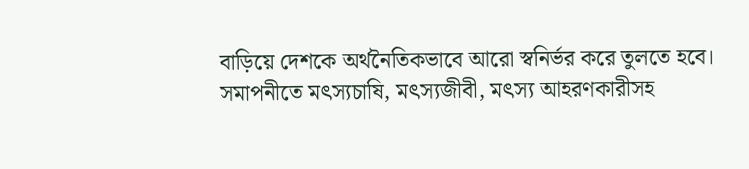বাড়িয়ে দেশকে অর্থনৈতিকভাবে আরো স্বনির্ভর করে তুলতে হবে।
সমাপনীতে মৎস্যচাষি, মৎস্যজীবী, মৎস্য আহরণকারীসহ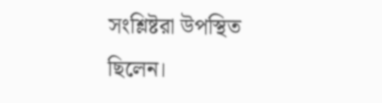সংশ্লিষ্টরা উপস্থিত ছিলেন।